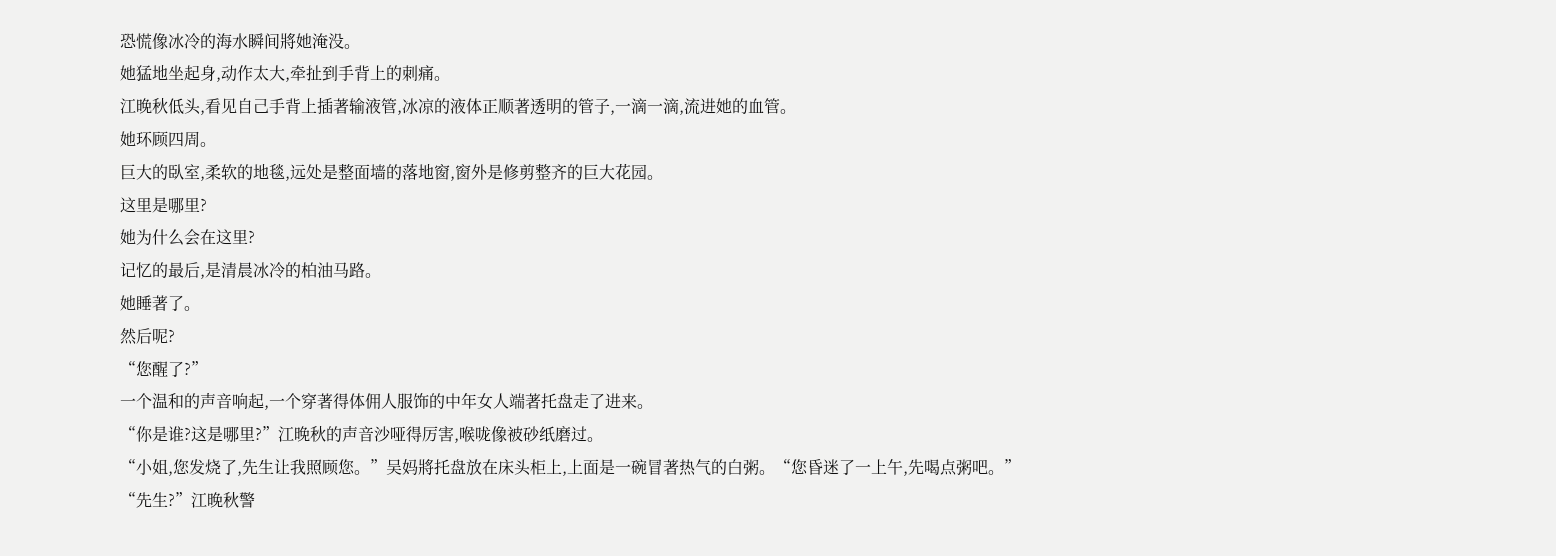恐慌像冰冷的海水瞬间將她淹没。
她猛地坐起身,动作太大,牵扯到手背上的刺痛。
江晚秋低头,看见自己手背上插著输液管,冰凉的液体正顺著透明的管子,一滴一滴,流进她的血管。
她环顾四周。
巨大的臥室,柔软的地毯,远处是整面墙的落地窗,窗外是修剪整齐的巨大花园。
这里是哪里?
她为什么会在这里?
记忆的最后,是清晨冰冷的柏油马路。
她睡著了。
然后呢?
“您醒了?”
一个温和的声音响起,一个穿著得体佣人服饰的中年女人端著托盘走了进来。
“你是谁?这是哪里?”江晚秋的声音沙哑得厉害,喉咙像被砂纸磨过。
“小姐,您发烧了,先生让我照顾您。”吴妈將托盘放在床头柜上,上面是一碗冒著热气的白粥。“您昏迷了一上午,先喝点粥吧。”
“先生?”江晚秋警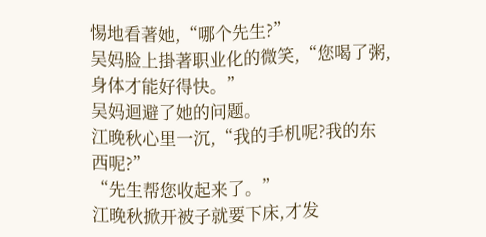惕地看著她,“哪个先生?”
吴妈脸上掛著职业化的微笑,“您喝了粥,身体才能好得快。”
吴妈迴避了她的问题。
江晚秋心里一沉,“我的手机呢?我的东西呢?”
“先生帮您收起来了。”
江晚秋掀开被子就要下床,才发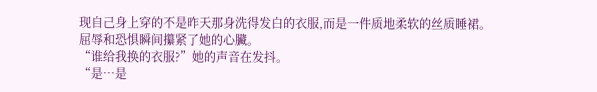现自己身上穿的不是昨天那身洗得发白的衣服,而是一件质地柔软的丝质睡裙。
屈辱和恐惧瞬间攥紧了她的心臟。
“谁给我换的衣服?”她的声音在发抖。
“是…是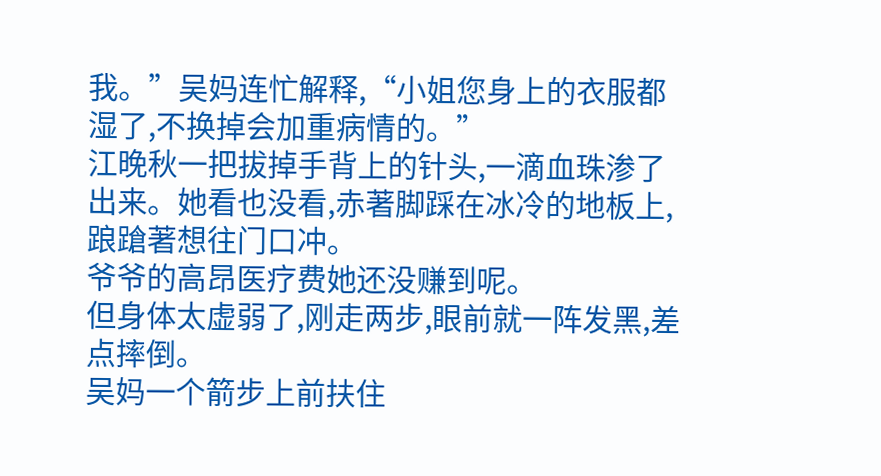我。”吴妈连忙解释,“小姐您身上的衣服都湿了,不换掉会加重病情的。”
江晚秋一把拔掉手背上的针头,一滴血珠渗了出来。她看也没看,赤著脚踩在冰冷的地板上,踉蹌著想往门口冲。
爷爷的高昂医疗费她还没赚到呢。
但身体太虚弱了,刚走两步,眼前就一阵发黑,差点摔倒。
吴妈一个箭步上前扶住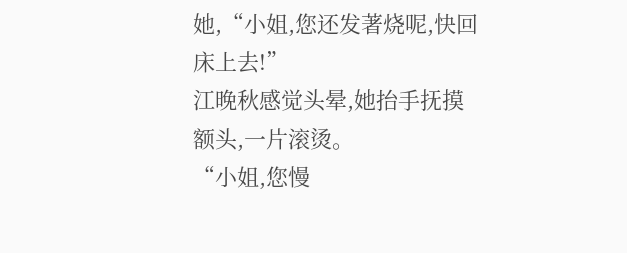她,“小姐,您还发著烧呢,快回床上去!”
江晚秋感觉头晕,她抬手抚摸额头,一片滚烫。
“小姐,您慢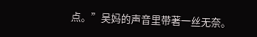点。”吴妈的声音里带著一丝无奈。